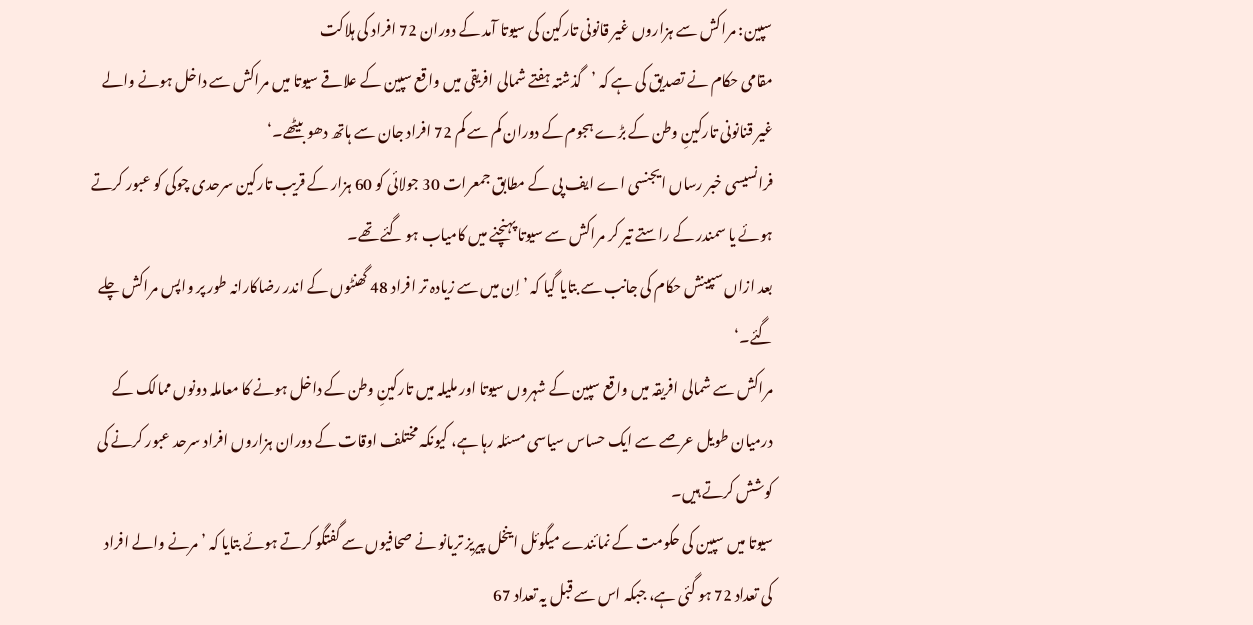سپین: مراکش سے ہزاروں غیر قانونی تارکین کی سیوتا آمد کے دوران 72 افراد کی ہلاکت
مقامی حکام نے تصدیق کی ہے کہ ’گذشتہ ہفتے شمالی افریقی میں واقع سپین کے علاقے سیوتا میں مراکش سے داخل ہونے والے غیر قنانونی تارکینِ وطن کے بڑے ہجوم کے دوران کم سے کم 72 افراد جان سے ہاتھ دھو بیٹھے۔‘
فرانسیسی خبر رساں ایجنسی اے ایف پی کے مطابق جمعرات 30 جولائی کو 60 ہزار کے قریب تارکین سرحدی چوکی کو عبور کرتے ہوئے یا سمندر کے راستے تیر کر مراکش سے سیوتا پہنچنے میں کامیاب ہو گئے تھے۔
بعد ازاں سپینش حکام کی جانب سے بتایا گیا کہ ’اِن میں سے زیادہ تر افراد 48 گھنٹوں کے اندر رضاکارانہ طور پر واپس مراکش چلے گئے۔‘
مراکش سے شمالی افریقہ میں واقع سپین کے شہروں سیوتا اور ملیلہ میں تارکینِ وطن کے داخل ہونے کا معاملہ دونوں ممالک کے درمیان طویل عرصے سے ایک حساس سیاسی مسئلہ رہا ہے، کیونکہ مختلف اوقات کے دوران ہزاروں افراد سرحد عبور کرنے کی کوشش کرتے ہیں۔
سیوتا میں سپین کی حکومت کے نمائندے میگوئل اینخل پیریز تریانو نے صحافیوں سے گفتگو کرتے ہوئے بتایا کہ ’مرنے والے افراد کی تعداد 72 ہو گئی ہے، جبکہ اس سے قبل یہ تعداد 67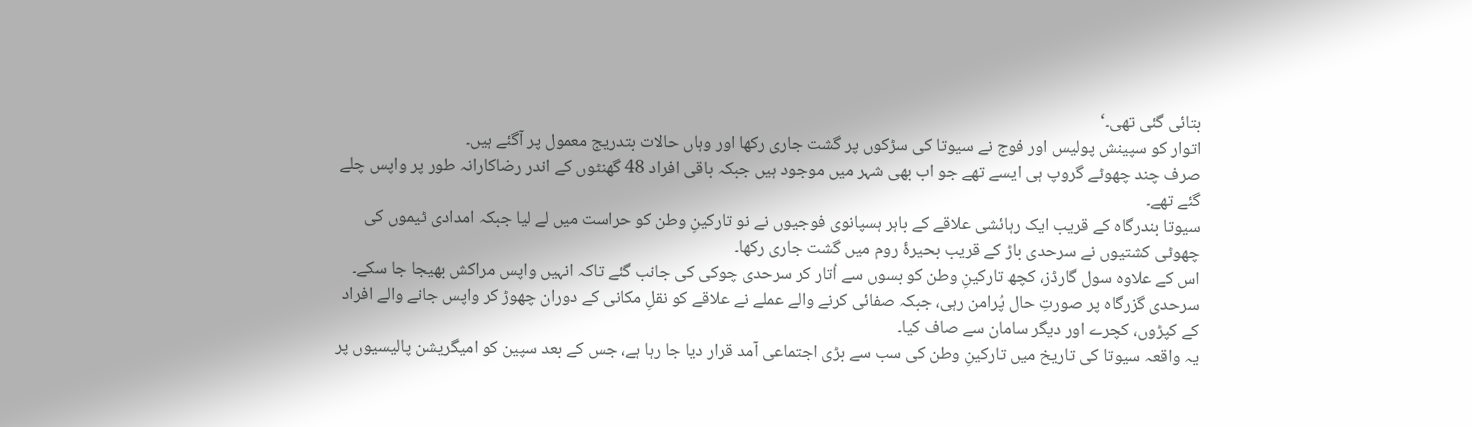بتائی گئی تھی۔‘
اتوار کو سپینش پولیس اور فوج نے سیوتا کی سڑکوں پر گشت جاری رکھا اور وہاں حالات بتدریج معمول پر آگئے ہیں۔
صرف چند چھوٹے گروپ ہی ایسے تھے جو اب بھی شہر میں موجود ہیں جبکہ باقی افراد 48 گھنٹوں کے اندر رضاکارانہ طور پر واپس چلے گئے تھے۔
سیوتا بندرگاہ کے قریب ایک رہائشی علاقے کے باہر ہسپانوی فوجیوں نے نو تارکینِ وطن کو حراست میں لے لیا جبکہ امدادی ٹیموں کی چھوٹی کشتیوں نے سرحدی باڑ کے قریب بحیرۂ روم میں گشت جاری رکھا۔
اس کے علاوہ سول گارڈز، کچھ تارکینِ وطن کو بسوں سے اُتار کر سرحدی چوکی کی جانب گئے تاکہ انہیں واپس مراکش بھیجا جا سکے۔
سرحدی گزرگاہ پر صورتِ حال پُرامن رہی، جبکہ صفائی کرنے والے عملے نے علاقے کو نقلِ مکانی کے دوران چھوڑ کر واپس جانے والے افراد کے کپڑوں، کچرے اور دیگر سامان سے صاف کیا۔
یہ واقعہ سیوتا کی تاریخ میں تارکینِ وطن کی سب سے بڑی اجتماعی آمد قرار دیا جا رہا ہے، جس کے بعد سپین کو امیگریشن پالیسیوں پر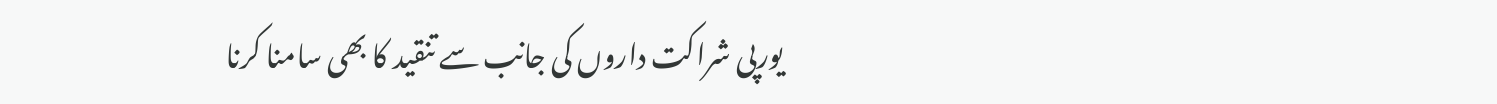یورپی شراکت داروں کی جانب سے تنقید کا بھی سامنا کرنا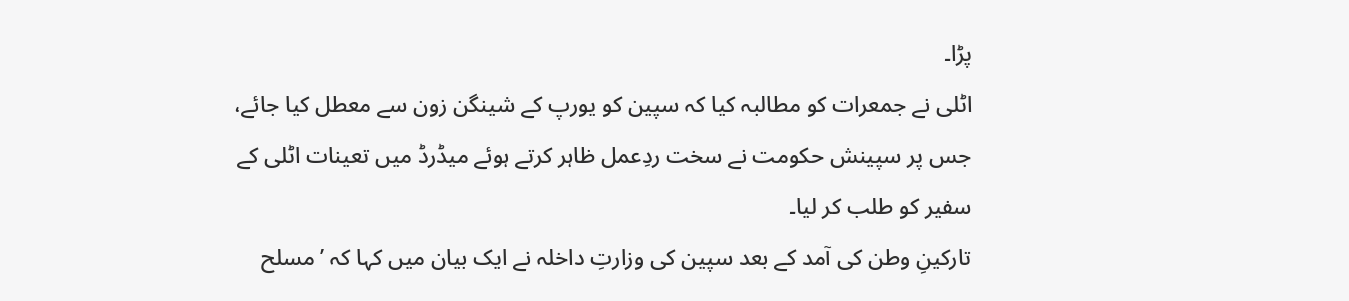پڑا۔
اٹلی نے جمعرات کو مطالبہ کیا کہ سپین کو یورپ کے شینگن زون سے معطل کیا جائے، جس پر سپینش حکومت نے سخت ردِعمل ظاہر کرتے ہوئے میڈرڈ میں تعینات اٹلی کے سفیر کو طلب کر لیا۔
تارکینِ وطن کی آمد کے بعد سپین کی وزارتِ داخلہ نے ایک بیان میں کہا کہ ’مسلح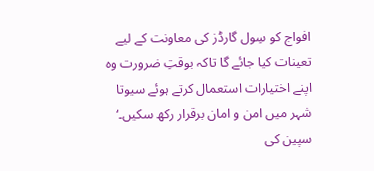افواج کو سِول گارڈز کی معاونت کے لیے تعینات کیا جائے گا تاکہ بوقتِ ضرورت وہ اپنے اختیارات استعمال کرتے ہوئے سیوتا شہر میں امن و امان برقرار رکھ سکیں۔‘
سپین کی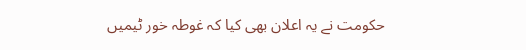حکومت نے یہ اعلان بھی کیا کہ غوطہ خور ٹیمیں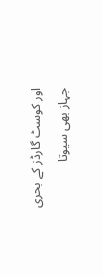اور کوسٹ گارڈز کے بحری جہاز بھی سیوتا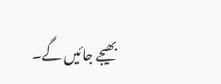بھیجے جائیں گے۔